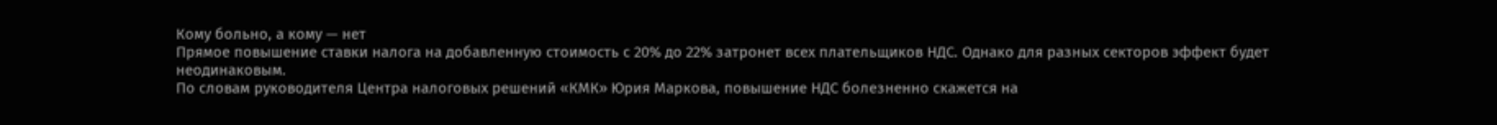Кому больно, а кому — нет
Прямое повышение ставки налога на добавленную стоимость с 20% до 22% затронет всех плательщиков НДС. Однако для разных секторов эффект будет неодинаковым.
По словам руководителя Центра налоговых решений «КМК» Юрия Маркова, повышение НДС болезненно скажется на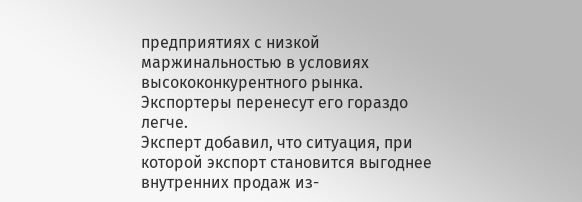предприятиях с низкой маржинальностью в условиях высококонкурентного рынка. Экспортеры перенесут его гораздо легче.
Эксперт добавил, что ситуация, при которой экспорт становится выгоднее внутренних продаж из-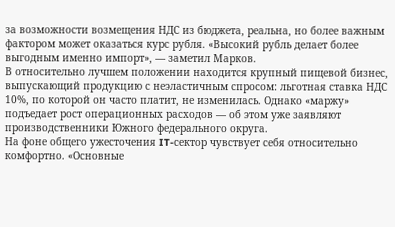за возможности возмещения НДС из бюджета, реальна, но более важным фактором может оказаться курс рубля. «Высокий рубль делает более выгодным именно импорт», — заметил Марков.
В относительно лучшем положении находится крупный пищевой бизнес, выпускающий продукцию с неэластичным спросом: льготная ставка НДС 10%, по которой он часто платит, не изменилась. Однако «маржу» подъедает рост операционных расходов — об этом уже заявляют производственники Южного федерального округа.
На фоне общего ужесточения IT-сектор чувствует себя относительно комфортно. «Основные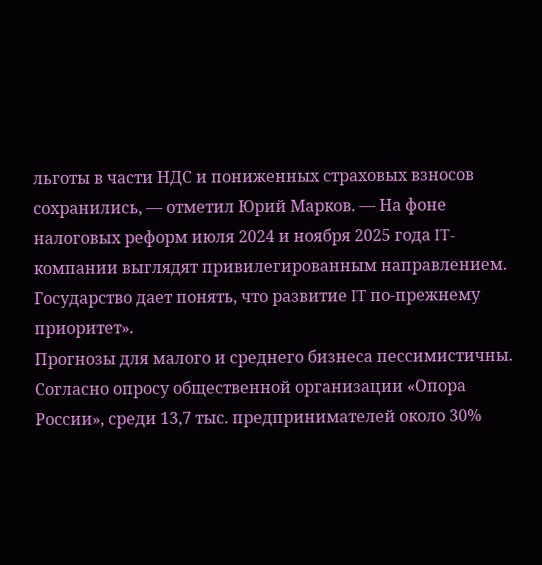льготы в части НДС и пониженных страховых взносов сохранились, — отметил Юрий Марков. — На фоне налоговых реформ июля 2024 и ноября 2025 года IT-компании выглядят привилегированным направлением. Государство дает понять, что развитие IT по-прежнему приоритет».
Прогнозы для малого и среднего бизнеса пессимистичны. Согласно опросу общественной организации «Опора России», среди 13,7 тыс. предпринимателей около 30%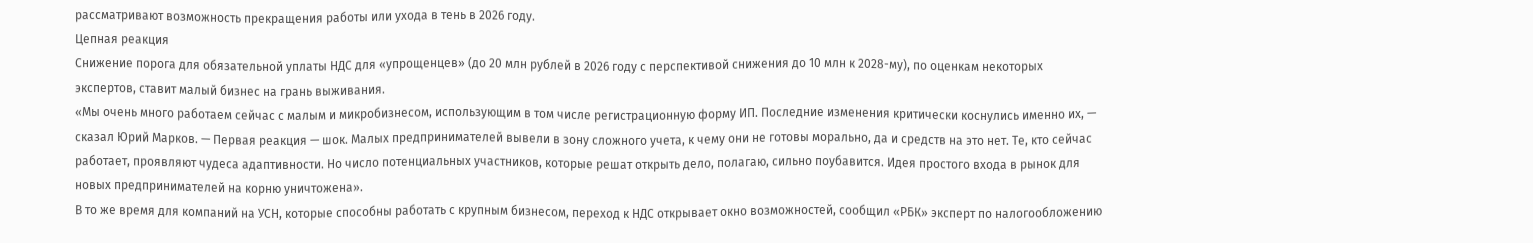рассматривают возможность прекращения работы или ухода в тень в 2026 году.
Цепная реакция
Снижение порога для обязательной уплаты НДС для «упрощенцев» (до 20 млн рублей в 2026 году с перспективой снижения до 10 млн к 2028-му), по оценкам некоторых экспертов, ставит малый бизнес на грань выживания.
«Мы очень много работаем сейчас с малым и микробизнесом, использующим в том числе регистрационную форму ИП. Последние изменения критически коснулись именно их, — сказал Юрий Марков. — Первая реакция — шок. Малых предпринимателей вывели в зону сложного учета, к чему они не готовы морально, да и средств на это нет. Те, кто сейчас работает, проявляют чудеса адаптивности. Но число потенциальных участников, которые решат открыть дело, полагаю, сильно поубавится. Идея простого входа в рынок для новых предпринимателей на корню уничтожена».
В то же время для компаний на УСН, которые способны работать с крупным бизнесом, переход к НДС открывает окно возможностей, сообщил «РБК» эксперт по налогообложению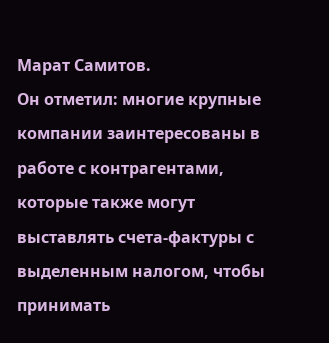Марат Самитов.
Он отметил: многие крупные компании заинтересованы в работе с контрагентами, которые также могут выставлять счета-фактуры с выделенным налогом, чтобы принимать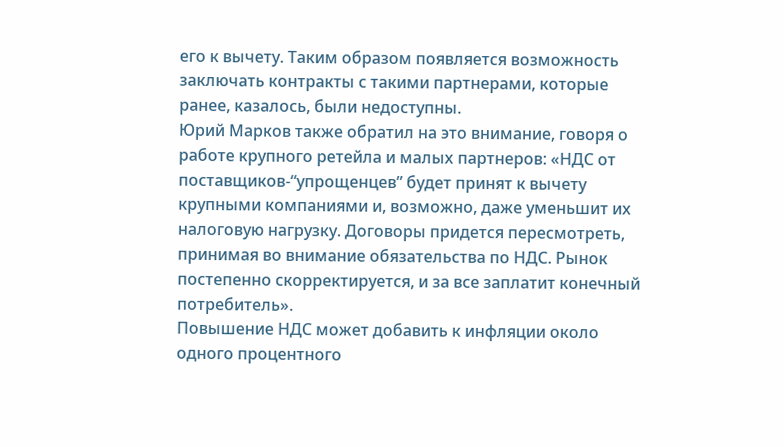его к вычету. Таким образом появляется возможность заключать контракты с такими партнерами, которые ранее, казалось, были недоступны.
Юрий Марков также обратил на это внимание, говоря о работе крупного ретейла и малых партнеров: «НДС от поставщиков-“упрощенцев” будет принят к вычету крупными компаниями и, возможно, даже уменьшит их налоговую нагрузку. Договоры придется пересмотреть, принимая во внимание обязательства по НДС. Рынок постепенно скорректируется, и за все заплатит конечный потребитель».
Повышение НДС может добавить к инфляции около одного процентного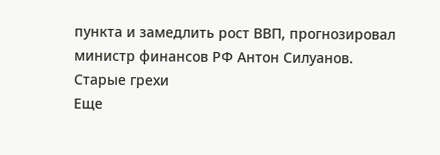пункта и замедлить рост ВВП, прогнозировал министр финансов РФ Антон Силуанов.
Старые грехи
Еще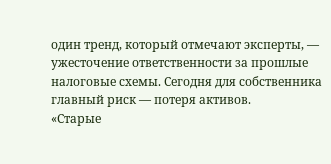один тренд, который отмечают эксперты, — ужесточение ответственности за прошлые налоговые схемы. Сегодня для собственника главный риск — потеря активов.
«Старые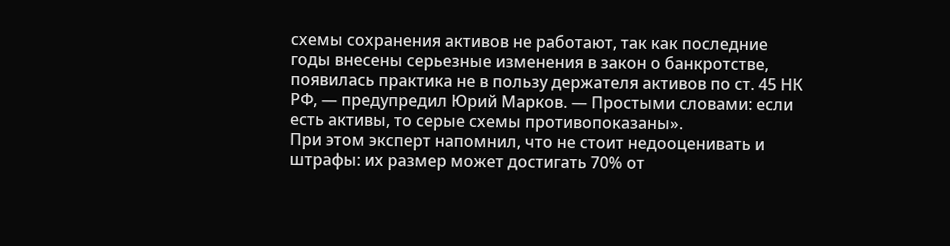схемы сохранения активов не работают, так как последние годы внесены серьезные изменения в закон о банкротстве, появилась практика не в пользу держателя активов по ст. 45 НК РФ, — предупредил Юрий Марков. — Простыми словами: если есть активы, то серые схемы противопоказаны».
При этом эксперт напомнил, что не стоит недооценивать и штрафы: их размер может достигать 70% от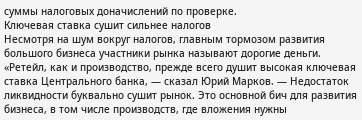суммы налоговых доначислений по проверке.
Ключевая ставка сушит сильнее налогов
Несмотря на шум вокруг налогов, главным тормозом развития большого бизнеса участники рынка называют дорогие деньги.
«Ретейл, как и производство, прежде всего душит высокая ключевая ставка Центрального банка, — сказал Юрий Марков. — Недостаток ликвидности буквально сушит рынок. Это основной бич для развития бизнеса, в том числе производств, где вложения нужны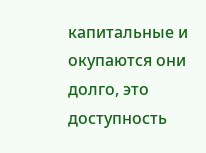капитальные и окупаются они долго, это доступность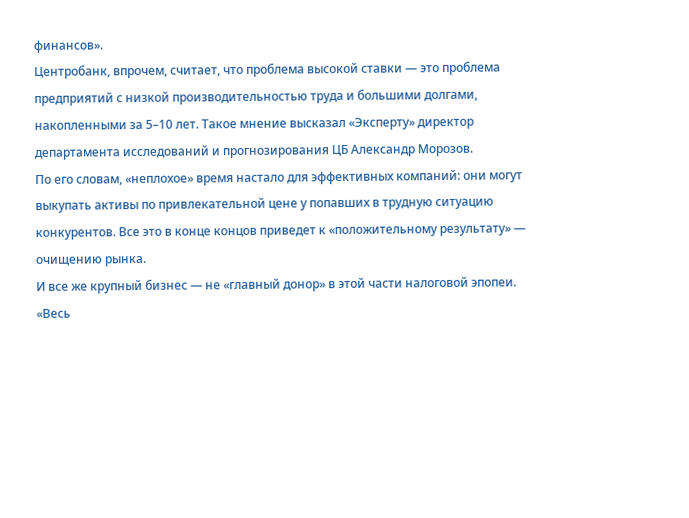финансов».
Центробанк, впрочем, считает, что проблема высокой ставки — это проблема предприятий с низкой производительностью труда и большими долгами, накопленными за 5–10 лет. Такое мнение высказал «Эксперту» директор департамента исследований и прогнозирования ЦБ Александр Морозов.
По его словам, «неплохое» время настало для эффективных компаний: они могут выкупать активы по привлекательной цене у попавших в трудную ситуацию конкурентов. Все это в конце концов приведет к «положительному результату» — очищению рынка.
И все же крупный бизнес — не «главный донор» в этой части налоговой эпопеи.
«Весь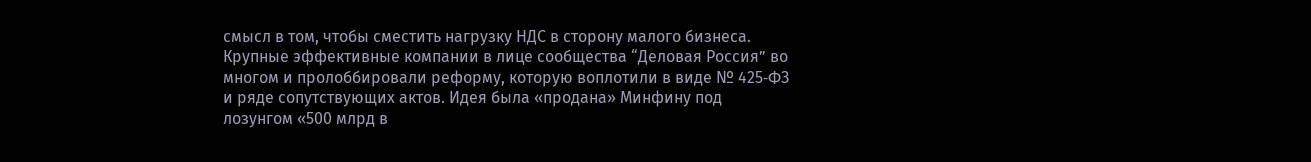смысл в том, чтобы сместить нагрузку НДС в сторону малого бизнеса. Крупные эффективные компании в лице сообщества “Деловая Россия” во многом и пролоббировали реформу, которую воплотили в виде № 425‑ФЗ и ряде сопутствующих актов. Идея была «продана» Минфину под лозунгом «500 млрд в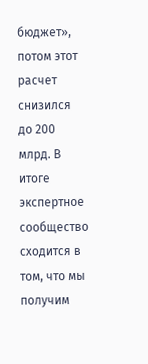бюджет», потом этот расчет снизился до 200 млрд. В итоге экспертное сообщество сходится в том, что мы получим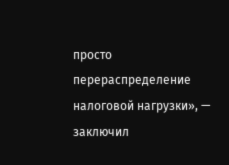просто перераспределение налоговой нагрузки», — заключил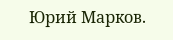Юрий Марков.